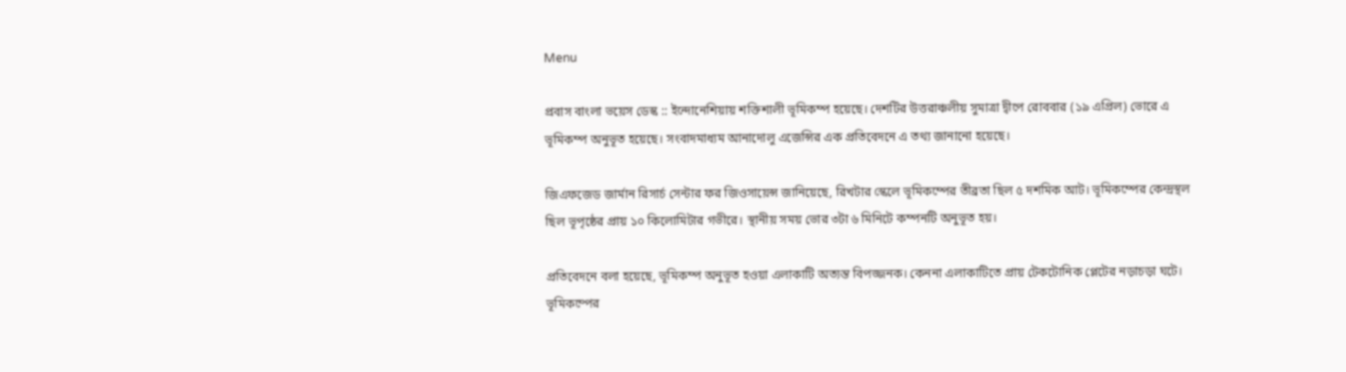Menu

প্রবাস বাংলা ভয়েস ডেস্ক :: ইন্দোনেশিয়ায় শক্তিশালী ভূমিকম্প হয়েছে। দেশটির উত্তরাঞ্চলীয় সুমাত্রা দ্বীপে রোববার (১৯ এপ্রিল) ভোরে এ ভূমিকম্প অনুভূত হয়েছে। সংবাদমাধ্যম আনাদোলু এজেন্সির এক প্রতিবেদনে এ তথ্য জানানো হয়েছে।

জিএফজেড জার্মান রিসার্চ সেন্টার ফর জিওসায়েন্স জানিয়েছে, রিখটার স্কেলে ভূমিকম্পের তীব্রতা ছিল ৫ দশমিক আট। ভূমিকম্পের কেন্দ্রস্থল ছিল ভূপৃষ্ঠের প্রায় ১০ কিলোমিটার গভীরে। স্থানীয় সময় ভোর ৩টা ৬ মিনিটে কম্পনটি অনুভূত হয়।

প্রতিবেদনে বলা হয়েছে, ভূমিকম্প অনুভূত হওয়া এলাকাটি অত্যন্ত বিপজ্জনক। কেননা এলাকাটিতে প্রায় টেকটোনিক প্লেটের নড়াচড়া ঘটে। ভূমিকম্পের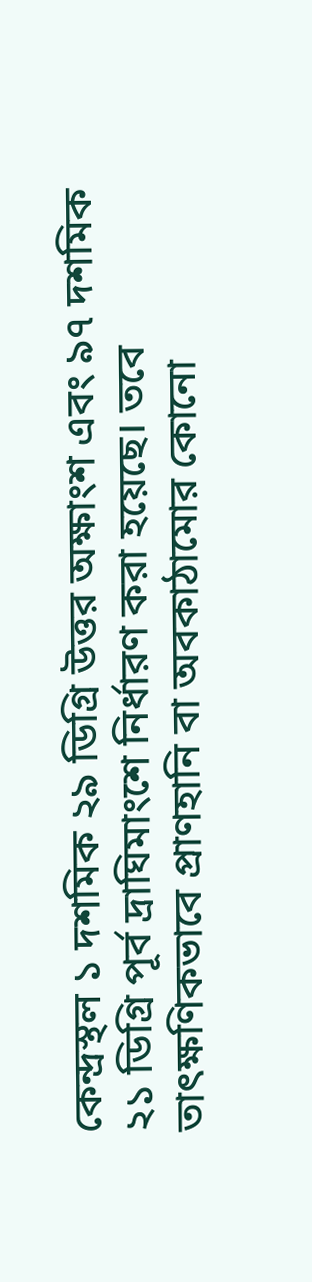কেন্দ্রস্থল ১ দশমিক ২৯ ডিগ্রি উত্তর অক্ষাংশ এবং ৯৭ দশমিক ২১ ডিগ্রি পূর্ব দ্রাঘিমাংশে নির্ধারণ করা হয়েছে। তবে তাৎক্ষণিকভাবে প্রাণহানি বা অবকাঠামোর কোনো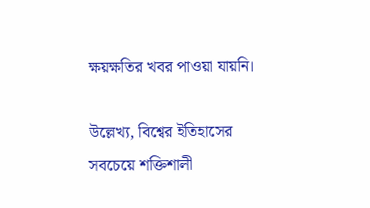ক্ষয়ক্ষতির খবর পাওয়া যায়নি।

উল্লেখ্য, বিশ্বের ইতিহাসের সবচেয়ে শক্তিশালী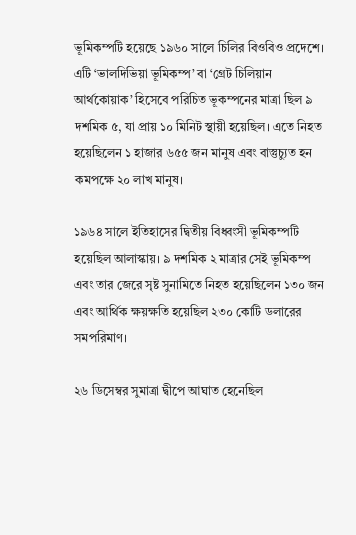ভূমিকম্পটি হয়েছে ১৯৬০ সালে চিলির বিওবিও প্রদেশে। এটি ‘ভালদিভিয়া ভূমিকম্প’ বা ‘গ্রেট চিলিয়ান আর্থকোয়াক’ হিসেবে পরিচিত ভূকম্পনের মাত্রা ছিল ৯ দশমিক ৫, যা প্রায় ১০ মিনিট স্থায়ী হয়েছিল। এতে নিহত হয়েছিলেন ১ হাজার ৬৫৫ জন মানুষ এবং বাস্তুচ্যুত হন কমপক্ষে ২০ লাখ মানুষ।

১৯৬৪ সালে ইতিহাসের দ্বিতীয় বিধ্বংসী ভূমিকম্পটি হয়েছিল আলাস্কায়। ৯ দশমিক ২ মাত্রার সেই ভূমিকম্প এবং তার জেরে সৃষ্ট সুনামিতে নিহত হয়েছিলেন ১৩০ জন এবং আর্থিক ক্ষয়ক্ষতি হয়েছিল ২৩০ কোটি ডলারের সমপরিমাণ।

২৬ ডিসেম্বর সুমাত্রা দ্বীপে আঘাত হেনেছিল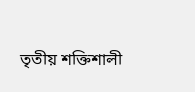তৃতীয় শক্তিশালী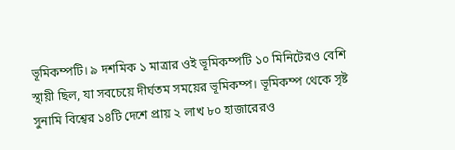ভূমিকম্পটি। ৯ দশমিক ১ মাত্রার ওই ভূমিকম্পটি ১০ মিনিটেরও বেশি স্থায়ী ছিল, যা সবচেয়ে দীর্ঘতম সময়ের ভূমিকম্প। ভূমিকম্প থেকে সৃষ্ট সুনামি বিশ্বের ১৪টি দেশে প্রায় ২ লাখ ৮০ হাজারেরও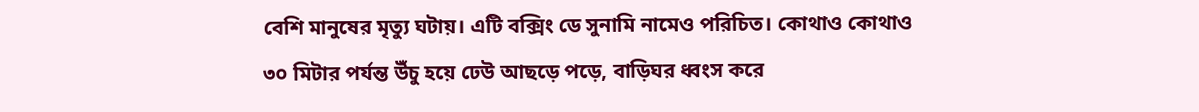বেশি মানুষের মৃত্যু ঘটায়। এটি বক্সিং ডে সুনামি নামেও পরিচিত। কোথাও কোথাও ৩০ মিটার পর্যন্ত উঁচু হয়ে ঢেউ আছড়ে পড়ে, বাড়িঘর ধ্বংস করে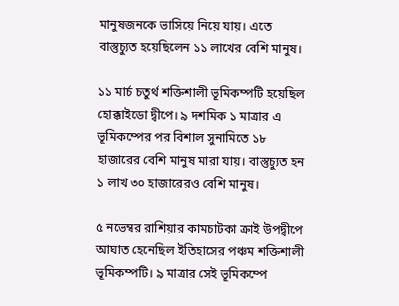মানুষজনকে ভাসিয়ে নিয়ে যায়। এতে বাস্তুচ্যুত হয়েছিলেন ১১ লাখের বেশি মানুষ।

১১ মার্চ চতুর্থ শক্তিশালী ভূমিকম্পটি হয়েছিল হোক্কাইডো দ্বীপে। ৯ দশমিক ১ মাত্রার এ ভূমিকম্পের পর বিশাল সুনামিতে ১৮ হাজারের বেশি মানুষ মারা যায়। বাস্তুচ্যুত হন ১ লাখ ৩০ হাজারেরও বেশি মানুষ।

৫ নভেম্বর রাশিয়ার কামচাটকা ক্রাই উপদ্বীপে আঘাত হেনেছিল ইতিহাসের পঞ্চম শক্তিশালী ভূমিকম্পটি। ৯ মাত্রার সেই ভূমিকম্পে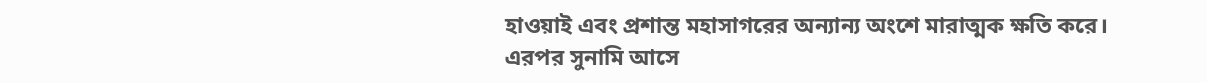হাওয়াই এবং প্রশান্ত মহাসাগরের অন্যান্য অংশে মারাত্মক ক্ষতি করে। এরপর সুনামি আসে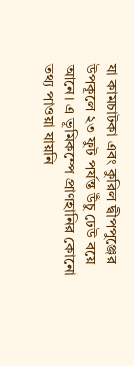যা কামচাটকা এবং কুরিল দ্বীপপুঞ্জের উপকূলে ২৩ ফুট পর্যন্ত উঁচু ঢেউ বয়ে আনে। এ ভূমিকম্পে প্রাণহানির কোনো তথ্য পাওয়া যায়নি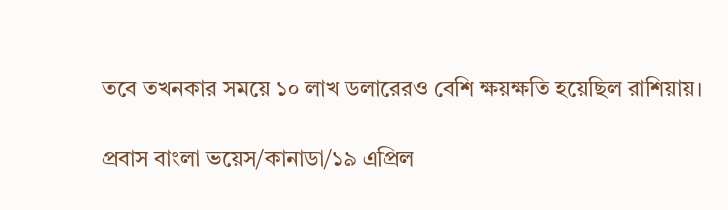তবে তখনকার সময়ে ১০ লাখ ডলারেরও বেশি ক্ষয়ক্ষতি হয়েছিল রাশিয়ায়।

প্রবাস বাংলা ভয়েস/কানাডা/১৯ এপ্রিল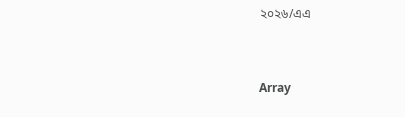২০২৬/এএ


Array